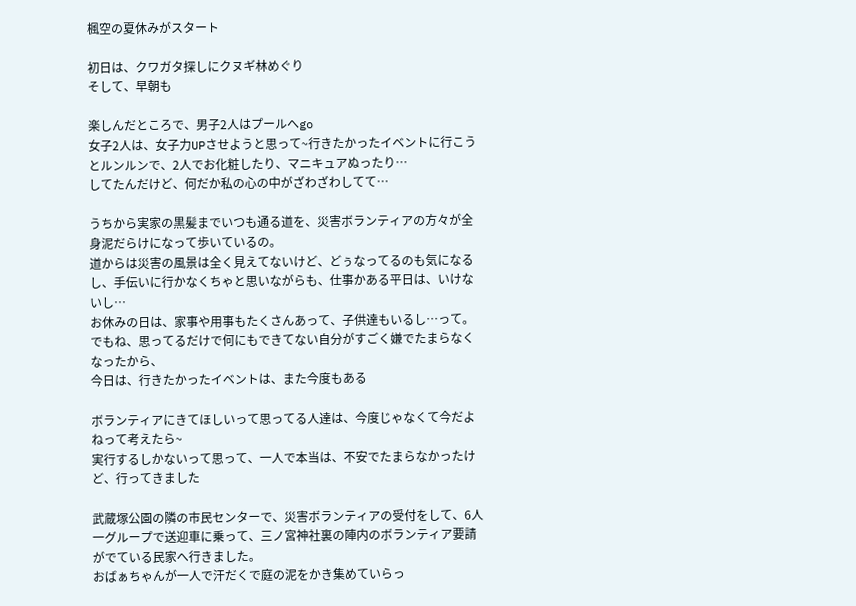楓空の夏休みがスタート

初日は、クワガタ探しにクヌギ林めぐり
そして、早朝も

楽しんだところで、男子2人はプールへgo
女子2人は、女子力UPさせようと思って~行きたかったイベントに行こうとルンルンで、2人でお化粧したり、マニキュアぬったり…
してたんだけど、何だか私の心の中がざわざわしてて…

うちから実家の黒髪までいつも通る道を、災害ボランティアの方々が全身泥だらけになって歩いているの。
道からは災害の風景は全く見えてないけど、どぅなってるのも気になるし、手伝いに行かなくちゃと思いながらも、仕事かある平日は、いけないし…
お休みの日は、家事や用事もたくさんあって、子供達もいるし…って。
でもね、思ってるだけで何にもできてない自分がすごく嫌でたまらなくなったから、
今日は、行きたかったイベントは、また今度もある

ボランティアにきてほしいって思ってる人達は、今度じゃなくて今だよねって考えたら~
実行するしかないって思って、一人で本当は、不安でたまらなかったけど、行ってきました

武蔵塚公園の隣の市民センターで、災害ボランティアの受付をして、6人一グループで送迎車に乗って、三ノ宮神社裏の陣内のボランティア要請がでている民家へ行きました。
おばぁちゃんが一人で汗だくで庭の泥をかき集めていらっ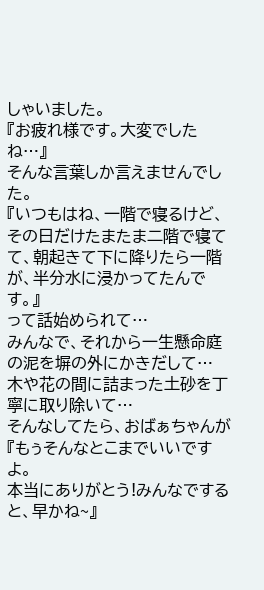しゃいました。
『お疲れ様です。大変でしたね…』
そんな言葉しか言えませんでした。
『いつもはね、一階で寝るけど、その日だけたまたま二階で寝てて、朝起きて下に降りたら一階が、半分水に浸かってたんです。』
って話始められて…
みんなで、それから一生懸命庭の泥を塀の外にかきだして…
木や花の間に詰まった土砂を丁寧に取り除いて…
そんなしてたら、おばぁちゃんが
『もぅそんなとこまでいいですよ。
本当にありがとう!みんなですると、早かね~』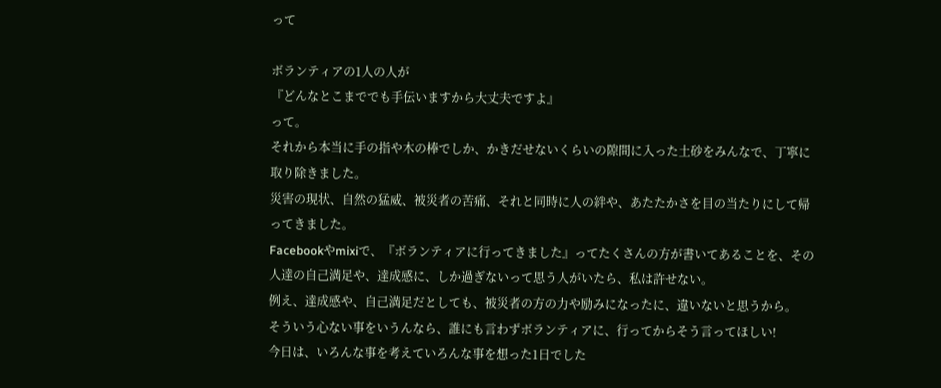って

ボランティアの1人の人が
『どんなとこまででも手伝いますから大丈夫ですよ』
って。
それから本当に手の指や木の棒でしか、かきだせないくらいの隙間に入った土砂をみんなで、丁寧に取り除きました。
災害の現状、自然の猛威、被災者の苦痛、それと同時に人の絆や、あたたかさを目の当たりにして帰ってきました。
Facebookやmixiで、『ボランティアに行ってきました』ってたくさんの方が書いてあることを、その人達の自己満足や、達成感に、しか過ぎないって思う人がいたら、私は許せない。
例え、達成感や、自己満足だとしても、被災者の方の力や励みになったに、違いないと思うから。
そういう心ない事をいうんなら、誰にも言わずボランティアに、行ってからそう言ってほしい!
今日は、いろんな事を考えていろんな事を想った1日でした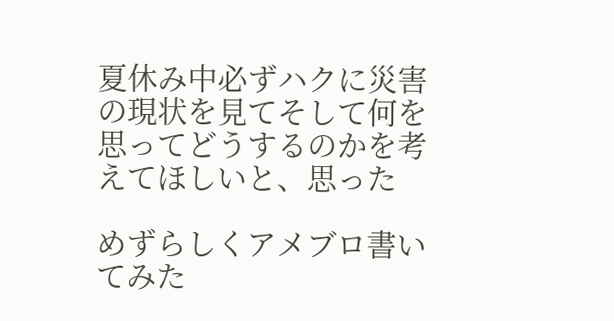夏休み中必ずハクに災害の現状を見てそして何を思ってどうするのかを考えてほしいと、思った

めずらしくアメブロ書いてみた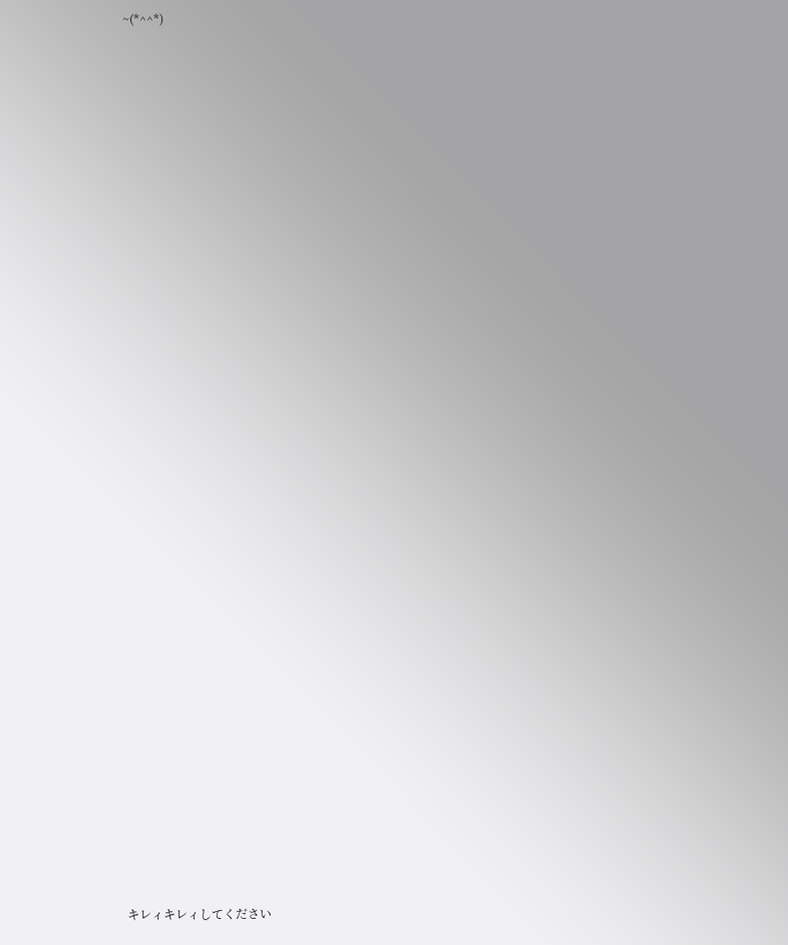~(*^^*)


































キレィキレィしてください